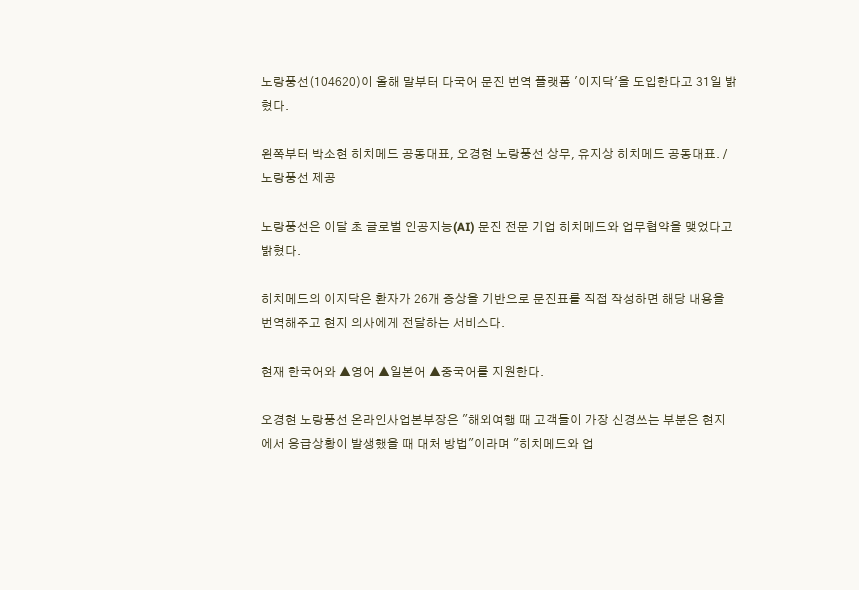노랑풍선(104620)이 올해 말부터 다국어 문진 번역 플랫폼 '이지닥'을 도입한다고 31일 밝혔다.

왼쪽부터 박소현 히치메드 공동대표, 오경현 노랑풍선 상무, 유지상 히치메드 공동대표. / 노랑풍선 제공

노랑풍선은 이달 초 글로벌 인공지능(AI) 문진 전문 기업 히치메드와 업무협약을 맺었다고 밝혔다.

히치메드의 이지닥은 환자가 26개 증상을 기반으로 문진표를 직접 작성하면 해당 내용을 번역해주고 현지 의사에게 전달하는 서비스다.

현재 한국어와 ▲영어 ▲일본어 ▲중국어를 지원한다.

오경현 노랑풍선 온라인사업본부장은 "해외여행 때 고객들이 가장 신경쓰는 부분은 현지에서 응급상황이 발생했을 때 대처 방법"이라며 "히치메드와 업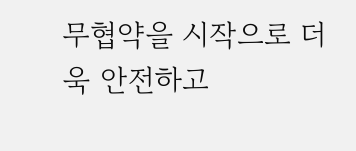무협약을 시작으로 더욱 안전하고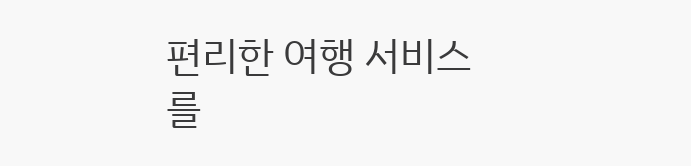편리한 여행 서비스를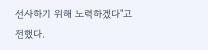선사하기 위해 노력하겠다"고 전했다.